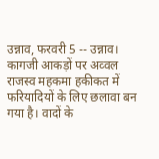उन्नाव, फरवरी 5 -- उन्नाव। कागजी आकड़ों पर अव्वल राजस्व महकमा हकीकत में फरियादियों के लिए छलावा बन गया है। वादों के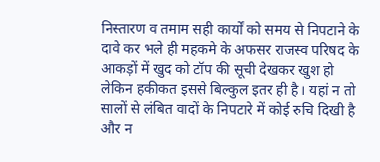निस्तारण व तमाम सही कार्यों को समय से निपटाने के दावे कर भले ही महकमे के अफसर राजस्व परिषद के आकड़ों में खुद को टॉप की सूची देखकर खुश हो लेकिन हकीकत इससे बिल्कुल इतर ही है। यहां न तो सालों से लंबित वादों के निपटारे में कोई रुचि दिखी है और न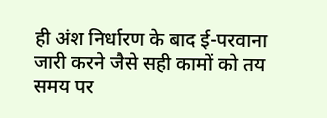ही अंश निर्धारण के बाद ई-परवाना जारी करने जैसे सही कामों को तय समय पर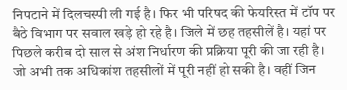निपटाने में दिलचस्पी ली गई है। फिर भी परिषद की फेयरिस्त में टॉप पर बैठे विभाग पर सवाल खड़े हो रहे है। जिले में छह तहसीलें है। यहां पर पिछले करीब दो साल से अंश निर्धारण की प्रक्रिया पूरी की जा रही है। जो अभी तक अधिकांश तहसीलों में पूरी नहीं हो सकी है। वहीं जिन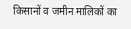किसानों व जमीन मालिकों का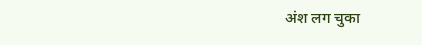अंश लग चुका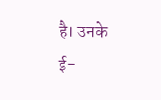है। उनके ई-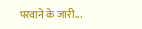परवाने के जारी...